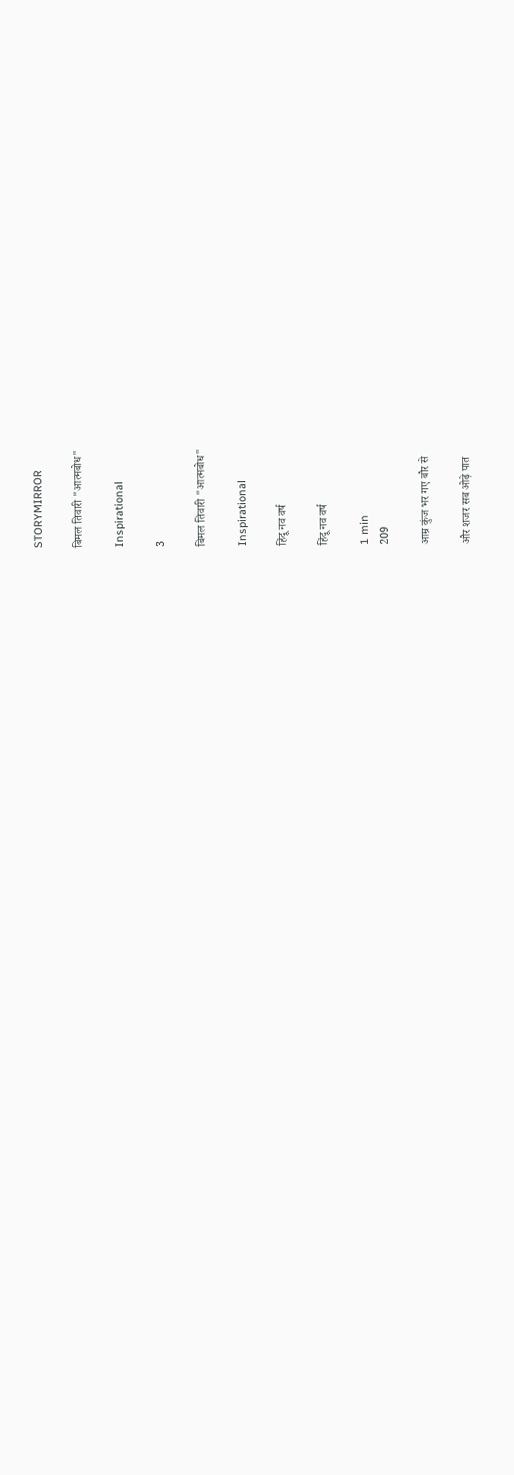STORYMIRROR

बिमल तिवारी "आत्मबोध"

Inspirational

3

बिमल तिवारी "आत्मबोध"

Inspirational

हिंदू नव वर्ष

हिंदू नव वर्ष

1 min
209

आम्र कुंज भर गए बौर से

और शजर सब ओढ़े पात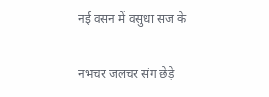नई वसन में वसुधा सज के

नभचर जलचर संग छेड़े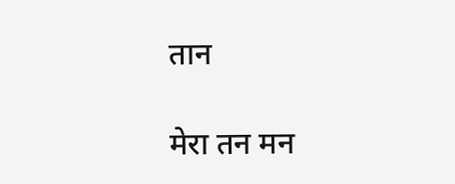तान

मेरा तन मन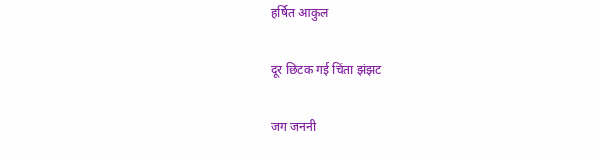हर्षित आकुल

दूर छिटक गई चिंता झंझट

जग जननी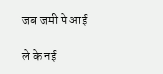जब जमी पे आई

ले के नई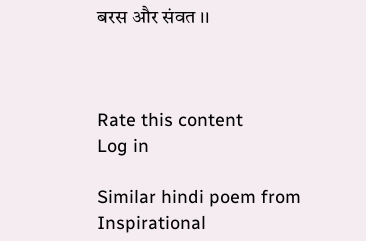बरस और संवत ।।



Rate this content
Log in

Similar hindi poem from Inspirational